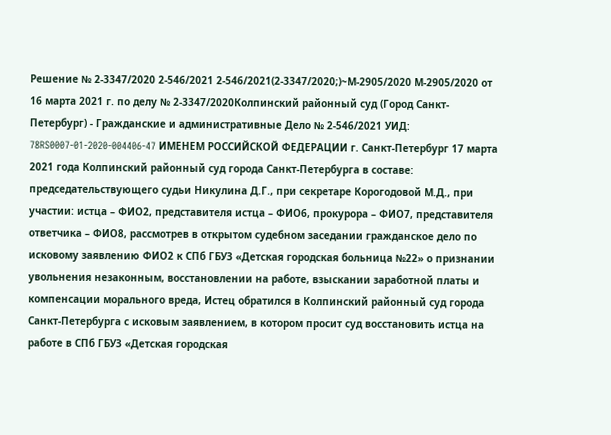Решение № 2-3347/2020 2-546/2021 2-546/2021(2-3347/2020;)~М-2905/2020 М-2905/2020 от 16 марта 2021 г. по делу № 2-3347/2020Колпинский районный суд (Город Санкт-Петербург) - Гражданские и административные Дело № 2-546/2021 УИД: 78RS0007-01-2020-004406-47 ИМЕНЕМ РОССИЙСКОЙ ФЕДЕРАЦИИ г. Санкт-Петербург 17 марта 2021 года Колпинский районный суд города Санкт-Петербурга в составе: председательствующего судьи Никулина Д.Г., при секретаре Корогодовой М.Д., при участии: истца – ФИО2, представителя истца – ФИО6, прокурора – ФИО7, представителя ответчика – ФИО8, рассмотрев в открытом судебном заседании гражданское дело по исковому заявлению ФИО2 к СПб ГБУЗ «Детская городская больница №22» о признании увольнения незаконным, восстановлении на работе, взыскании заработной платы и компенсации морального вреда, Истец обратился в Колпинский районный суд города Санкт-Петербурга с исковым заявлением, в котором просит суд восстановить истца на работе в СПб ГБУЗ «Детская городская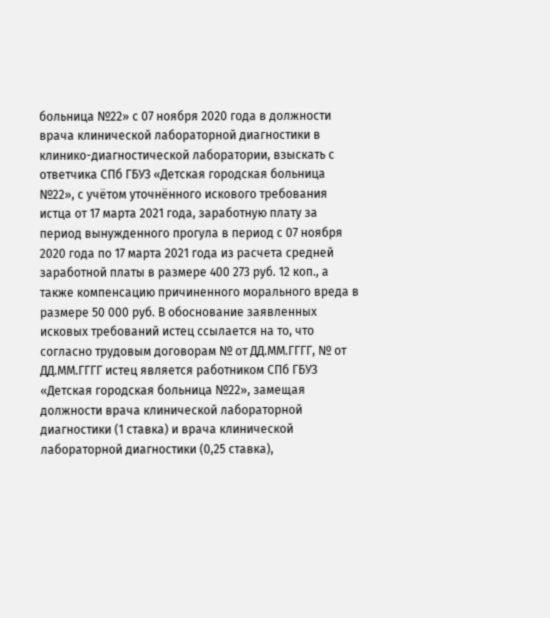больница №22» с 07 ноября 2020 года в должности врача клинической лабораторной диагностики в клинико-диагностической лаборатории, взыскать с ответчика СПб ГБУЗ «Детская городская больница №22», с учётом уточнённого искового требования истца от 17 марта 2021 года, заработную плату за период вынужденного прогула в период с 07 ноября 2020 года по 17 марта 2021 года из расчета средней заработной платы в размере 400 273 руб. 12 коп., а также компенсацию причиненного морального вреда в размере 50 000 руб. В обоснование заявленных исковых требований истец ссылается на то, что согласно трудовым договорам № от ДД.ММ.ГГГГ, № от ДД.ММ.ГГГГ истец является работником СПб ГБУЗ «Детская городская больница №22», замещая должности врача клинической лабораторной диагностики (1 ставка) и врача клинической лабораторной диагностики (0,25 ставка),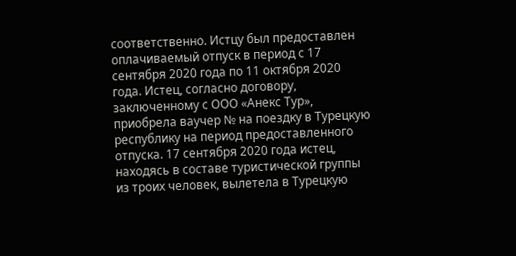соответственно. Истцу был предоставлен оплачиваемый отпуск в период с 17 сентября 2020 года по 11 октября 2020 года. Истец, согласно договору, заключенному с ООО «Анекс Тур», приобрела ваучер № на поездку в Турецкую республику на период предоставленного отпуска. 17 сентября 2020 года истец, находясь в составе туристической группы из троих человек, вылетела в Турецкую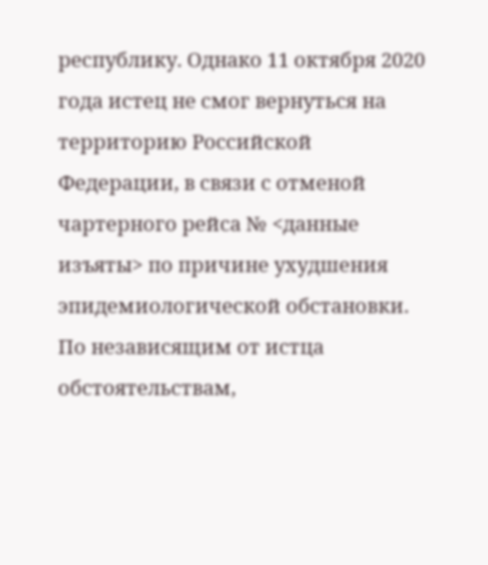республику. Однако 11 октября 2020 года истец не смог вернуться на территорию Российской Федерации, в связи с отменой чартерного рейса № <данные изъяты> по причине ухудшения эпидемиологической обстановки. По независящим от истца обстоятельствам,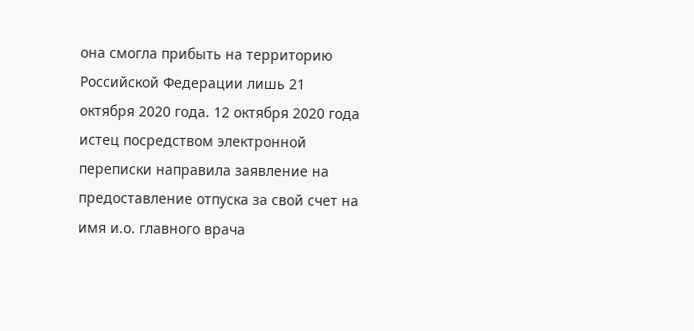она смогла прибыть на территорию Российской Федерации лишь 21 октября 2020 года. 12 октября 2020 года истец посредством электронной переписки направила заявление на предоставление отпуска за свой счет на имя и.о. главного врача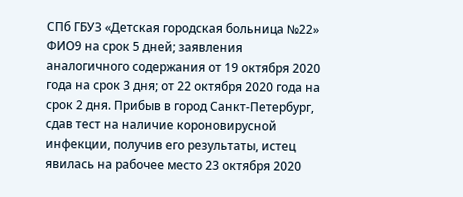СПб ГБУЗ «Детская городская больница №22» ФИО9 на срок 5 дней; заявления аналогичного содержания от 19 октября 2020 года на срок 3 дня; от 22 октября 2020 года на срок 2 дня. Прибыв в город Санкт-Петербург, сдав тест на наличие короновирусной инфекции, получив его результаты, истец явилась на рабочее место 23 октября 2020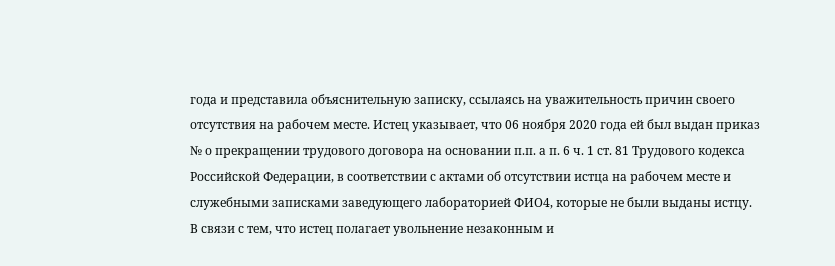года и представила объяснительную записку, ссылаясь на уважительность причин своего отсутствия на рабочем месте. Истец указывает, что 06 ноября 2020 года ей был выдан приказ № о прекращении трудового договора на основании п.п. а п. 6 ч. 1 ст. 81 Трудового кодекса Российской Федерации, в соответствии с актами об отсутствии истца на рабочем месте и служебными записками заведующего лабораторией ФИО4, которые не были выданы истцу. В связи с тем, что истец полагает увольнение незаконным и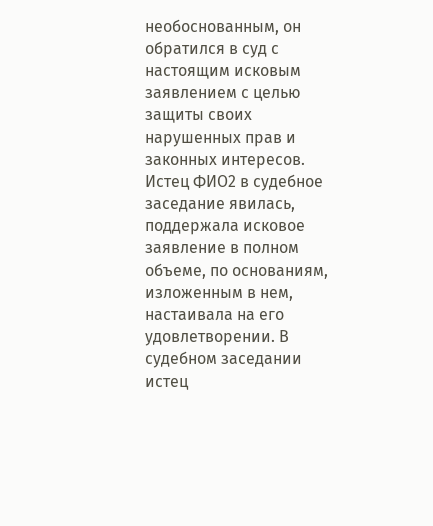необоснованным, он обратился в суд с настоящим исковым заявлением с целью защиты своих нарушенных прав и законных интересов. Истец ФИО2 в судебное заседание явилась, поддержала исковое заявление в полном объеме, по основаниям, изложенным в нем, настаивала на его удовлетворении. В судебном заседании истец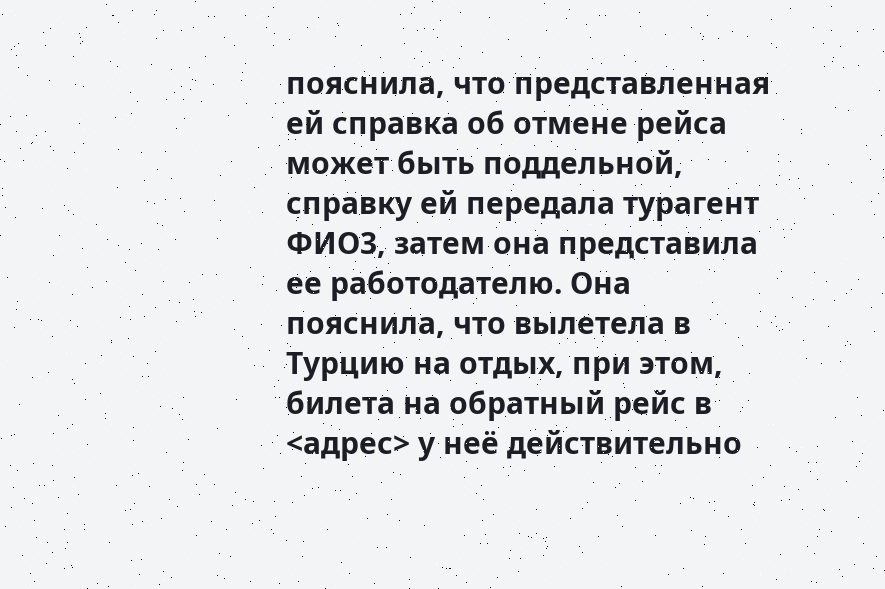пояснила, что представленная ей справка об отмене рейса может быть поддельной, справку ей передала турагент ФИО3, затем она представила ее работодателю. Она пояснила, что вылетела в Турцию на отдых, при этом, билета на обратный рейс в <адрес> у неё действительно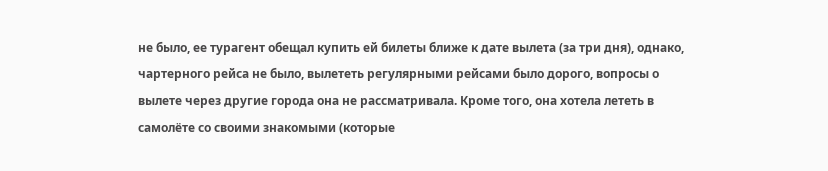не было, ее турагент обещал купить ей билеты ближе к дате вылета (за три дня), однако, чартерного рейса не было, вылететь регулярными рейсами было дорого, вопросы о вылете через другие города она не рассматривала. Кроме того, она хотела лететь в самолёте со своими знакомыми (которые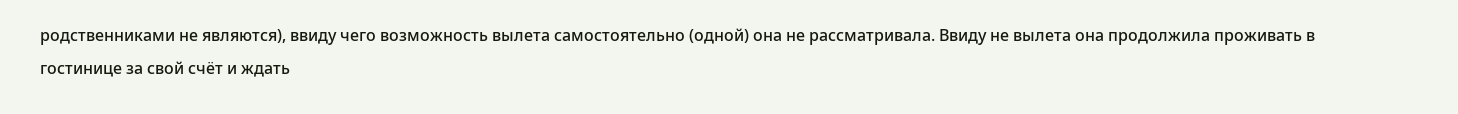родственниками не являются), ввиду чего возможность вылета самостоятельно (одной) она не рассматривала. Ввиду не вылета она продолжила проживать в гостинице за свой счёт и ждать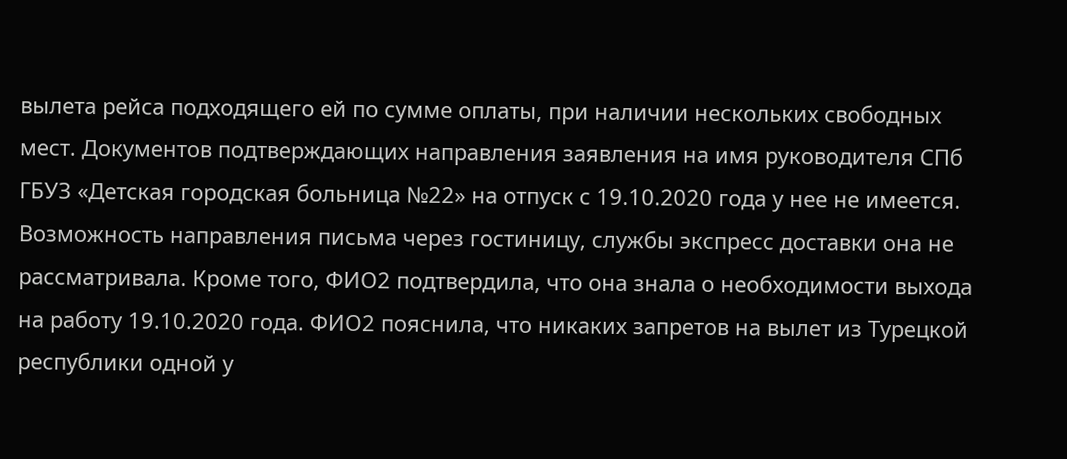вылета рейса подходящего ей по сумме оплаты, при наличии нескольких свободных мест. Документов подтверждающих направления заявления на имя руководителя СПб ГБУЗ «Детская городская больница №22» на отпуск с 19.10.2020 года у нее не имеется. Возможность направления письма через гостиницу, службы экспресс доставки она не рассматривала. Кроме того, ФИО2 подтвердила, что она знала о необходимости выхода на работу 19.10.2020 года. ФИО2 пояснила, что никаких запретов на вылет из Турецкой республики одной у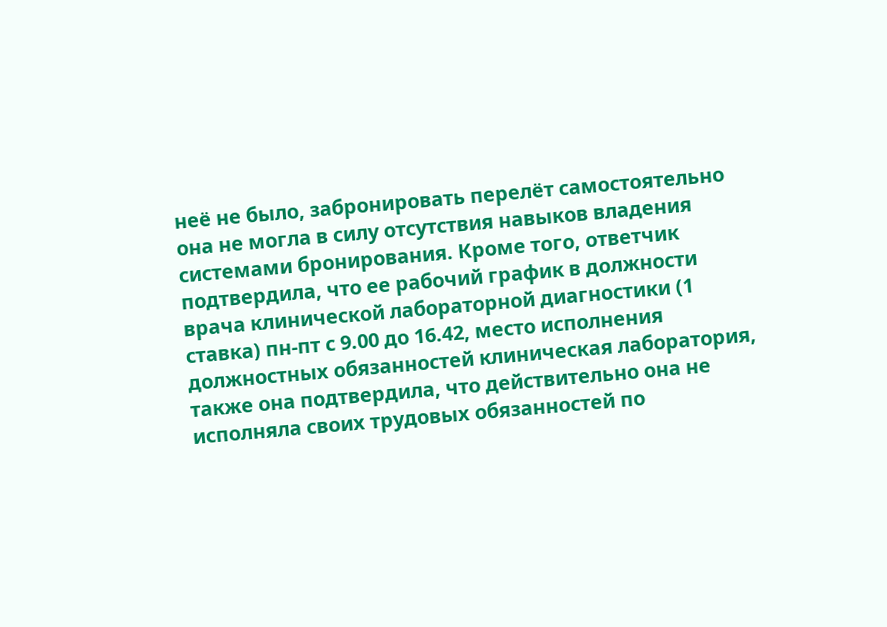неё не было, забронировать перелёт самостоятельно она не могла в силу отсутствия навыков владения системами бронирования. Кроме того, ответчик подтвердила, что ее рабочий график в должности врача клинической лабораторной диагностики (1 ставка) пн-пт с 9.00 до 16.42, место исполнения должностных обязанностей клиническая лаборатория, также она подтвердила, что действительно она не исполняла своих трудовых обязанностей по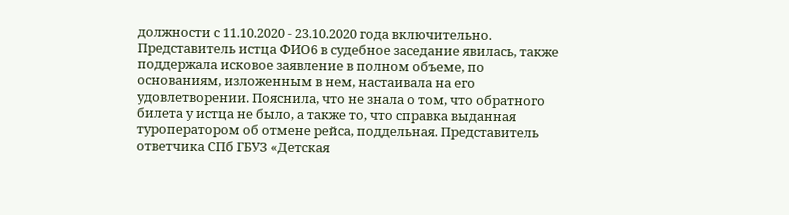должности с 11.10.2020 - 23.10.2020 года включительно. Представитель истца ФИО6 в судебное заседание явилась, также поддержала исковое заявление в полном объеме, по основаниям, изложенным в нем, настаивала на его удовлетворении. Пояснила, что не знала о том, что обратного билета у истца не было, а также то, что справка выданная туроператором об отмене рейса, поддельная. Представитель ответчика СПб ГБУЗ «Детская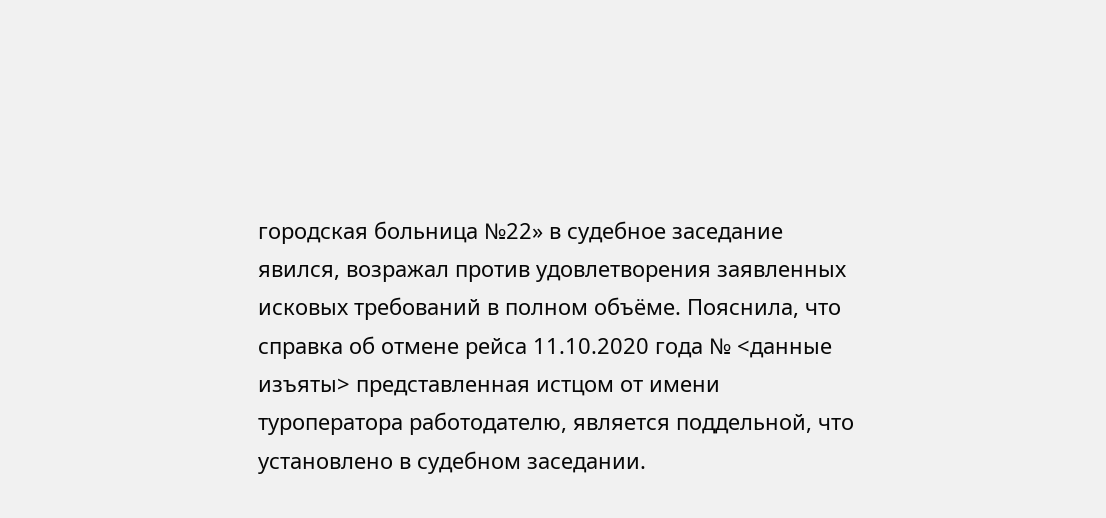городская больница №22» в судебное заседание явился, возражал против удовлетворения заявленных исковых требований в полном объёме. Пояснила, что справка об отмене рейса 11.10.2020 года № <данные изъяты> представленная истцом от имени туроператора работодателю, является поддельной, что установлено в судебном заседании.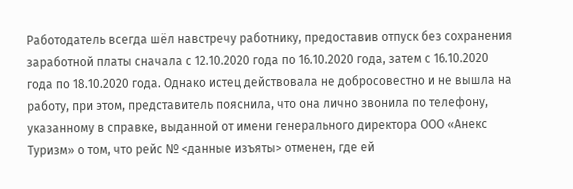Работодатель всегда шёл навстречу работнику, предоставив отпуск без сохранения заработной платы сначала с 12.10.2020 года по 16.10.2020 года, затем с 16.10.2020 года по 18.10.2020 года. Однако истец действовала не добросовестно и не вышла на работу, при этом, представитель пояснила, что она лично звонила по телефону, указанному в справке, выданной от имени генерального директора ООО «Анекс Туризм» о том, что рейс № <данные изъяты> отменен, где ей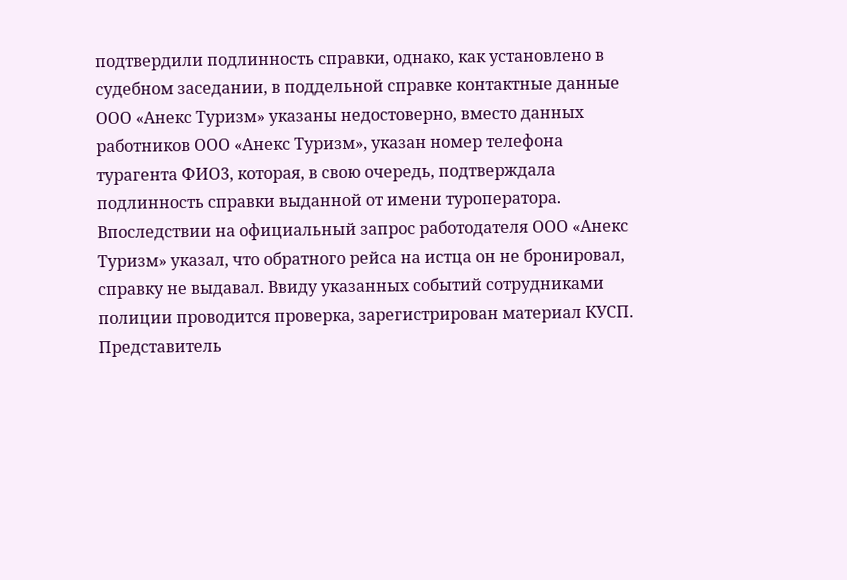подтвердили подлинность справки, однако, как установлено в судебном заседании, в поддельной справке контактные данные ООО «Анекс Туризм» указаны недостоверно, вместо данных работников ООО «Анекс Туризм», указан номер телефона турагента ФИО3, которая, в свою очередь, подтверждала подлинность справки выданной от имени туроператора. Впоследствии на официальный запрос работодателя ООО «Анекс Туризм» указал, что обратного рейса на истца он не бронировал, справку не выдавал. Ввиду указанных событий сотрудниками полиции проводится проверка, зарегистрирован материал КУСП. Представитель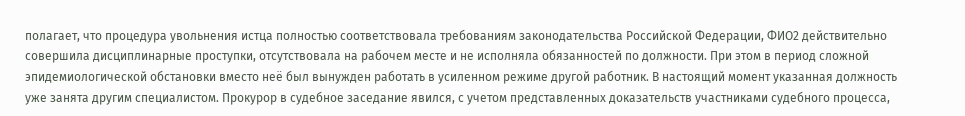полагает, что процедура увольнения истца полностью соответствовала требованиям законодательства Российской Федерации, ФИО2 действительно совершила дисциплинарные проступки, отсутствовала на рабочем месте и не исполняла обязанностей по должности. При этом в период сложной эпидемиологической обстановки вместо неё был вынужден работать в усиленном режиме другой работник. В настоящий момент указанная должность уже занята другим специалистом. Прокурор в судебное заседание явился, с учетом представленных доказательств участниками судебного процесса,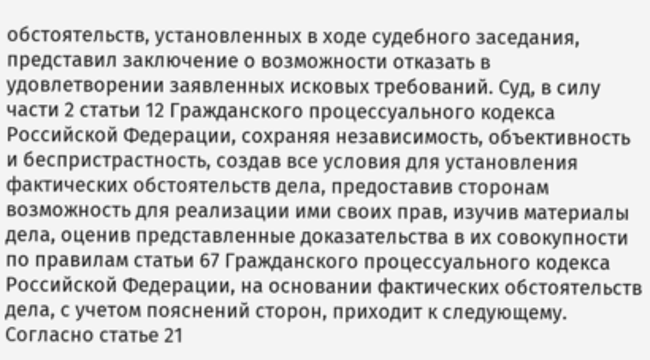обстоятельств, установленных в ходе судебного заседания, представил заключение о возможности отказать в удовлетворении заявленных исковых требований. Суд, в силу части 2 статьи 12 Гражданского процессуального кодекса Российской Федерации, сохраняя независимость, объективность и беспристрастность, создав все условия для установления фактических обстоятельств дела, предоставив сторонам возможность для реализации ими своих прав, изучив материалы дела, оценив представленные доказательства в их совокупности по правилам статьи 67 Гражданского процессуального кодекса Российской Федерации, на основании фактических обстоятельств дела, с учетом пояснений сторон, приходит к следующему. Согласно статье 21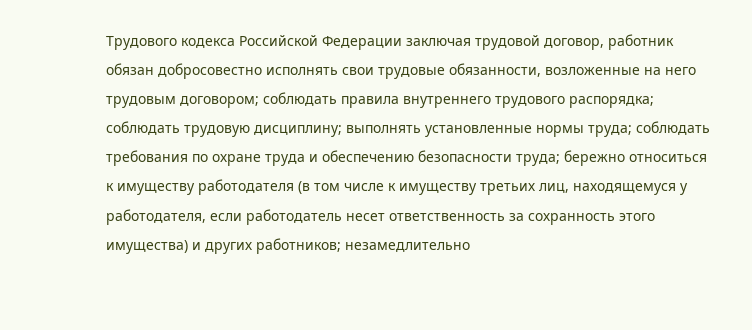Трудового кодекса Российской Федерации заключая трудовой договор, работник обязан добросовестно исполнять свои трудовые обязанности, возложенные на него трудовым договором; соблюдать правила внутреннего трудового распорядка; соблюдать трудовую дисциплину; выполнять установленные нормы труда; соблюдать требования по охране труда и обеспечению безопасности труда; бережно относиться к имуществу работодателя (в том числе к имуществу третьих лиц, находящемуся у работодателя, если работодатель несет ответственность за сохранность этого имущества) и других работников; незамедлительно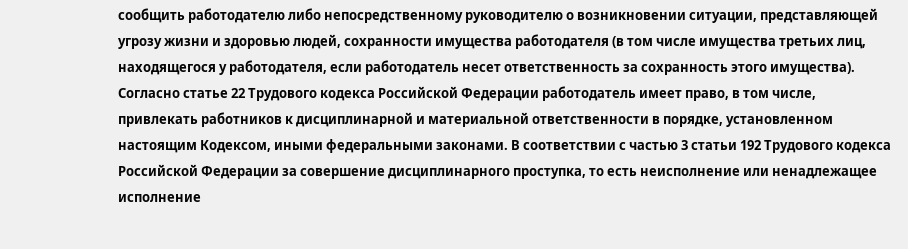сообщить работодателю либо непосредственному руководителю о возникновении ситуации, представляющей угрозу жизни и здоровью людей, сохранности имущества работодателя (в том числе имущества третьих лиц, находящегося у работодателя, если работодатель несет ответственность за сохранность этого имущества). Согласно статье 22 Трудового кодекса Российской Федерации работодатель имеет право, в том числе, привлекать работников к дисциплинарной и материальной ответственности в порядке, установленном настоящим Кодексом, иными федеральными законами. В соответствии с частью 3 статьи 192 Трудового кодекса Российской Федерации за совершение дисциплинарного проступка, то есть неисполнение или ненадлежащее исполнение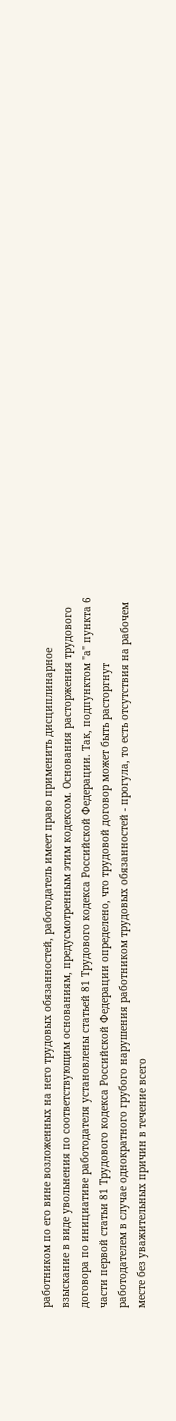работником по его вине возложенных на него трудовых обязанностей, работодатель имеет право применить дисциплинарное взыскание в виде увольнения по соответствующим основаниям, предусмотренным этим кодексом. Основания расторжения трудового договора по инициативе работодателя установлены статьей 81 Трудового кодекса Российской Федерации. Так, подпунктом "а" пункта 6 части первой статьи 81 Трудового кодекса Российской Федерации определено, что трудовой договор может быть расторгнут работодателем в случае однократного грубого нарушения работником трудовых обязанностей - прогула, то есть отсутствия на рабочем месте без уважительных причин в течение всего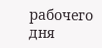рабочего дня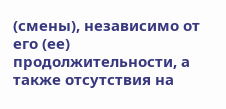(смены), независимо от его (ее) продолжительности, а также отсутствия на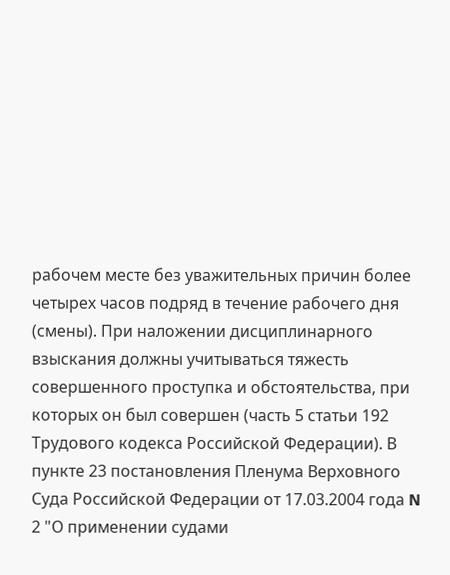рабочем месте без уважительных причин более четырех часов подряд в течение рабочего дня (смены). При наложении дисциплинарного взыскания должны учитываться тяжесть совершенного проступка и обстоятельства, при которых он был совершен (часть 5 статьи 192 Трудового кодекса Российской Федерации). В пункте 23 постановления Пленума Верховного Суда Российской Федерации от 17.03.2004 года N 2 "О применении судами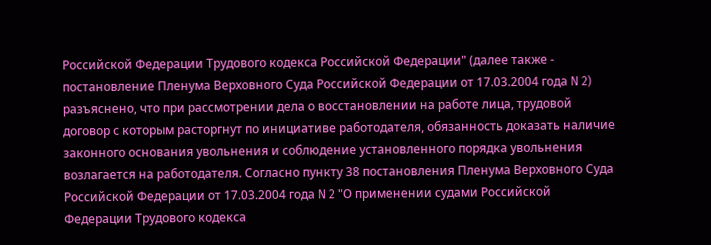Российской Федерации Трудового кодекса Российской Федерации" (далее также - постановление Пленума Верховного Суда Российской Федерации от 17.03.2004 года N 2) разъяснено, что при рассмотрении дела о восстановлении на работе лица, трудовой договор с которым расторгнут по инициативе работодателя, обязанность доказать наличие законного основания увольнения и соблюдение установленного порядка увольнения возлагается на работодателя. Согласно пункту 38 постановления Пленума Верховного Суда Российской Федерации от 17.03.2004 года N 2 "О применении судами Российской Федерации Трудового кодекса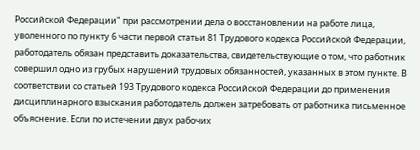Российской Федерации" при рассмотрении дела о восстановлении на работе лица, уволенного по пункту 6 части первой статьи 81 Трудового кодекса Российской Федерации, работодатель обязан представить доказательства, свидетельствующие о том, что работник совершил одно из грубых нарушений трудовых обязанностей, указанных в этом пункте. В соответствии со статьей 193 Трудового кодекса Российской Федерации до применения дисциплинарного взыскания работодатель должен затребовать от работника письменное объяснение. Если по истечении двух рабочих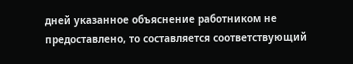дней указанное объяснение работником не предоставлено, то составляется соответствующий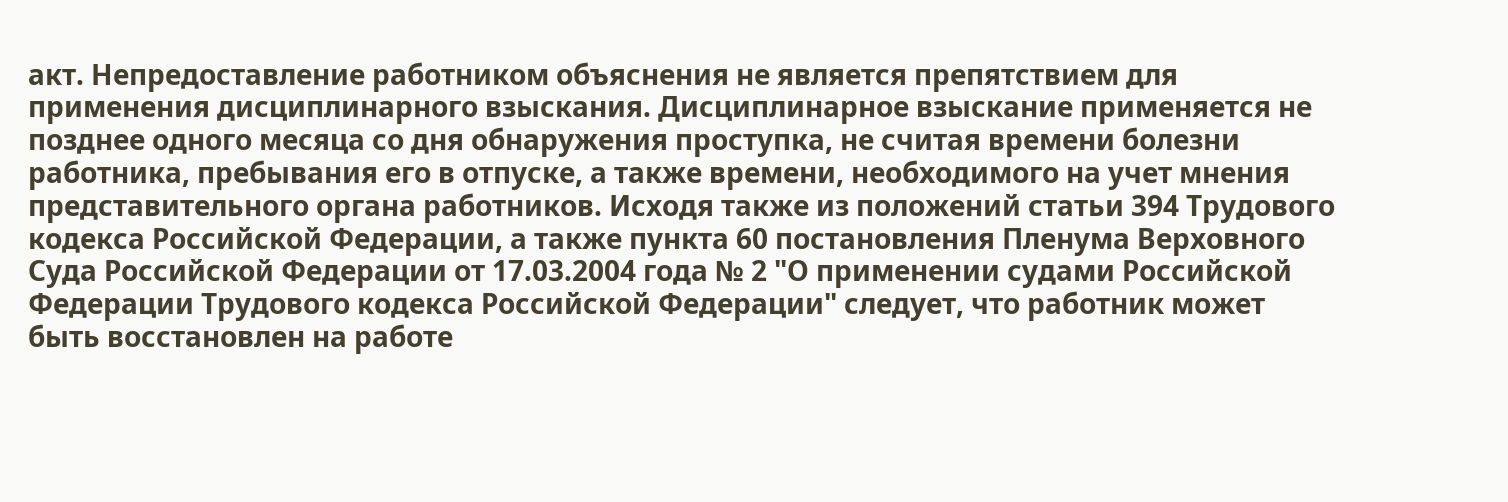акт. Непредоставление работником объяснения не является препятствием для применения дисциплинарного взыскания. Дисциплинарное взыскание применяется не позднее одного месяца со дня обнаружения проступка, не считая времени болезни работника, пребывания его в отпуске, а также времени, необходимого на учет мнения представительного органа работников. Исходя также из положений статьи 394 Трудового кодекса Российской Федерации, а также пункта 60 постановления Пленума Верховного Суда Российской Федерации от 17.03.2004 года № 2 "О применении судами Российской Федерации Трудового кодекса Российской Федерации" следует, что работник может быть восстановлен на работе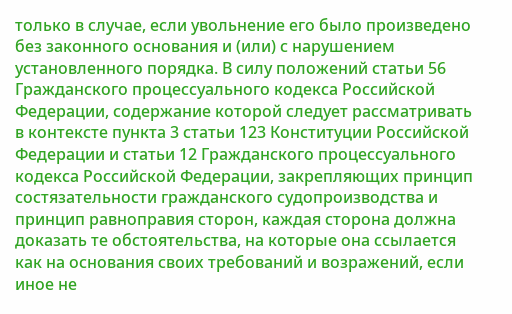только в случае, если увольнение его было произведено без законного основания и (или) с нарушением установленного порядка. В силу положений статьи 56 Гражданского процессуального кодекса Российской Федерации, содержание которой следует рассматривать в контексте пункта 3 статьи 123 Конституции Российской Федерации и статьи 12 Гражданского процессуального кодекса Российской Федерации, закрепляющих принцип состязательности гражданского судопроизводства и принцип равноправия сторон, каждая сторона должна доказать те обстоятельства, на которые она ссылается как на основания своих требований и возражений, если иное не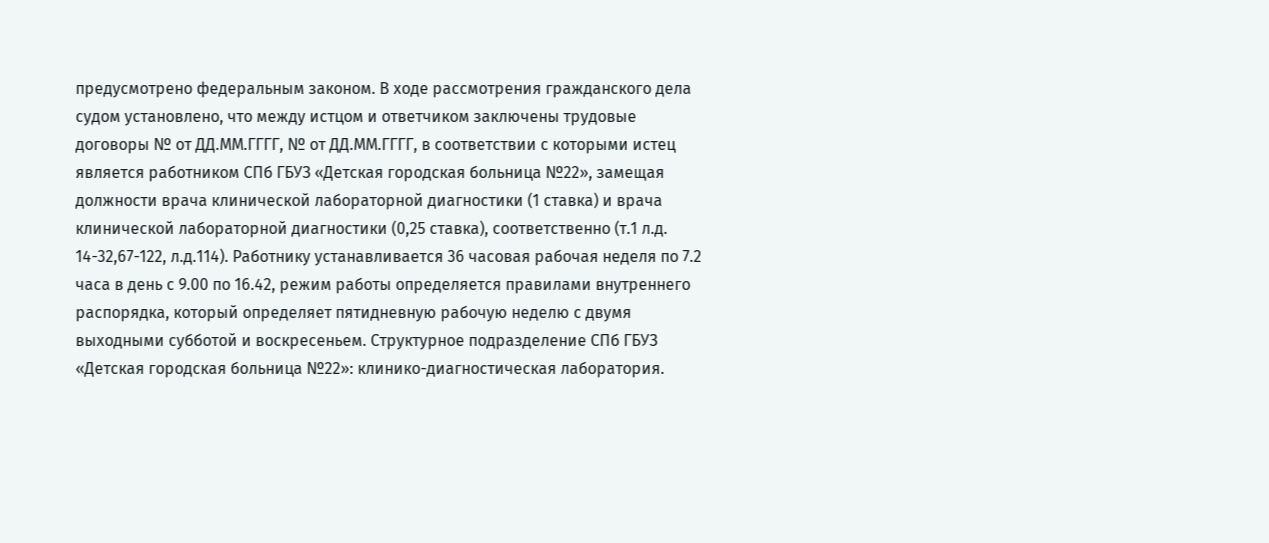предусмотрено федеральным законом. В ходе рассмотрения гражданского дела судом установлено, что между истцом и ответчиком заключены трудовые договоры № от ДД.ММ.ГГГГ, № от ДД.ММ.ГГГГ, в соответствии с которыми истец является работником СПб ГБУЗ «Детская городская больница №22», замещая должности врача клинической лабораторной диагностики (1 ставка) и врача клинической лабораторной диагностики (0,25 ставка), соответственно (т.1 л.д. 14-32,67-122, л.д.114). Работнику устанавливается 36 часовая рабочая неделя по 7.2 часа в день с 9.00 по 16.42, режим работы определяется правилами внутреннего распорядка, который определяет пятидневную рабочую неделю с двумя выходными субботой и воскресеньем. Структурное подразделение СПб ГБУЗ «Детская городская больница №22»: клинико-диагностическая лаборатория.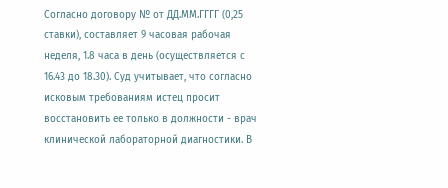Согласно договору № от ДД.ММ.ГГГГ (0,25 ставки), составляет 9 часовая рабочая неделя, 1.8 часа в день (осуществляется с 16.43 до 18.30). Суд учитывает, что согласно исковым требованиям истец просит восстановить ее только в должности - врач клинической лабораторной диагностики. В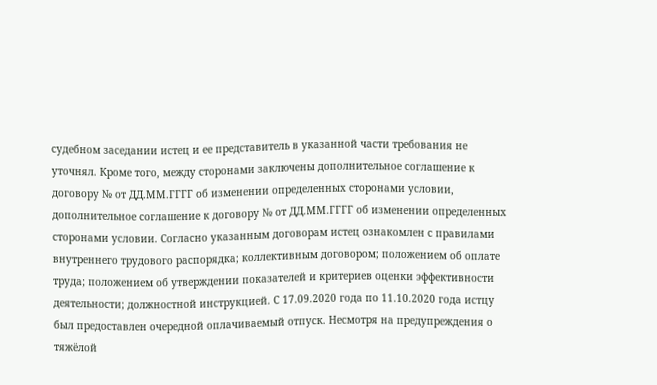судебном заседании истец и ее представитель в указанной части требования не уточнял. Кроме того, между сторонами заключены дополнительное соглашение к договору № от ДД.ММ.ГГГГ об изменении определенных сторонами условии, дополнительное соглашение к договору № от ДД.ММ.ГГГГ об изменении определенных сторонами условии. Согласно указанным договорам истец ознакомлен с правилами внутреннего трудового распорядка; коллективным договором; положением об оплате труда; положением об утверждении показателей и критериев оценки эффективности деятельности; должностной инструкцией. С 17.09.2020 года по 11.10.2020 года истцу был предоставлен очередной оплачиваемый отпуск. Несмотря на предупреждения о тяжёлой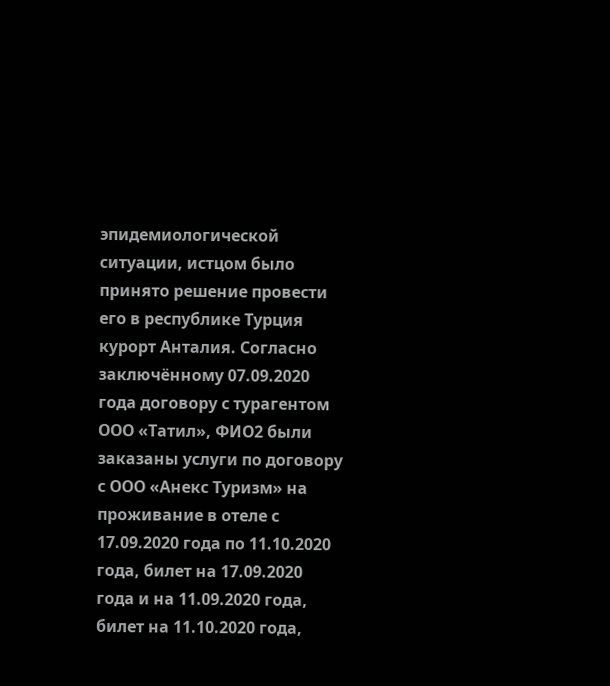эпидемиологической ситуации, истцом было принято решение провести его в республике Турция курорт Анталия. Согласно заключённому 07.09.2020 года договору с турагентом ООО «Татил», ФИО2 были заказаны услуги по договору с ООО «Анекс Туризм» на проживание в отеле с 17.09.2020 года по 11.10.2020 года, билет на 17.09.2020 года и на 11.09.2020 года, билет на 11.10.2020 года,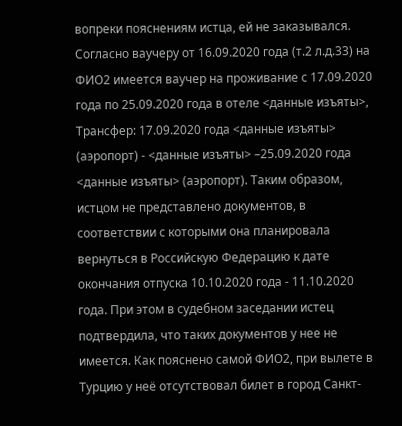вопреки пояснениям истца, ей не заказывался. Согласно ваучеру от 16.09.2020 года (т.2 л.д.33) на ФИО2 имеется ваучер на проживание с 17.09.2020 года по 25.09.2020 года в отеле <данные изъяты>, Трансфер: 17.09.2020 года <данные изъяты> (аэропорт) - <данные изъяты> –25.09.2020 года <данные изъяты> (аэропорт). Таким образом, истцом не представлено документов, в соответствии с которыми она планировала вернуться в Российскую Федерацию к дате окончания отпуска 10.10.2020 года - 11.10.2020 года. При этом в судебном заседании истец подтвердила, что таких документов у нее не имеется. Как пояснено самой ФИО2, при вылете в Турцию у неё отсутствовал билет в город Санкт-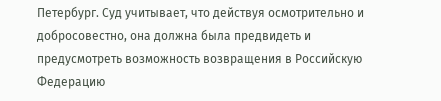Петербург. Суд учитывает, что действуя осмотрительно и добросовестно, она должна была предвидеть и предусмотреть возможность возвращения в Российскую Федерацию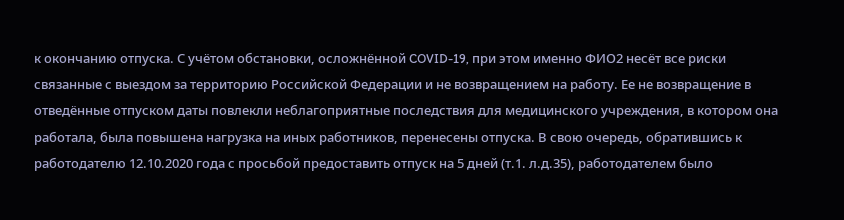к окончанию отпуска. С учётом обстановки, осложнённой COVID-19, при этом именно ФИО2 несёт все риски связанные с выездом за территорию Российской Федерации и не возвращением на работу. Ее не возвращение в отведённые отпуском даты повлекли неблагоприятные последствия для медицинского учреждения, в котором она работала, была повышена нагрузка на иных работников, перенесены отпуска. В свою очередь, обратившись к работодателю 12.10.2020 года с просьбой предоставить отпуск на 5 дней (т.1. л.д.35), работодателем было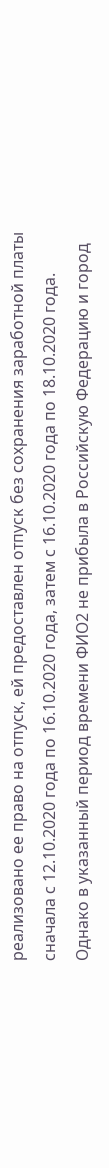реализовано ее право на отпуск, ей предоставлен отпуск без сохранения заработной платы сначала с 12.10.2020 года по 16.10.2020 года, затем с 16.10.2020 года по 18.10.2020 года. Однако в указанный период времени ФИО2 не прибыла в Российскую Федерацию и город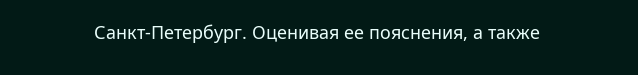Санкт-Петербург. Оценивая ее пояснения, а также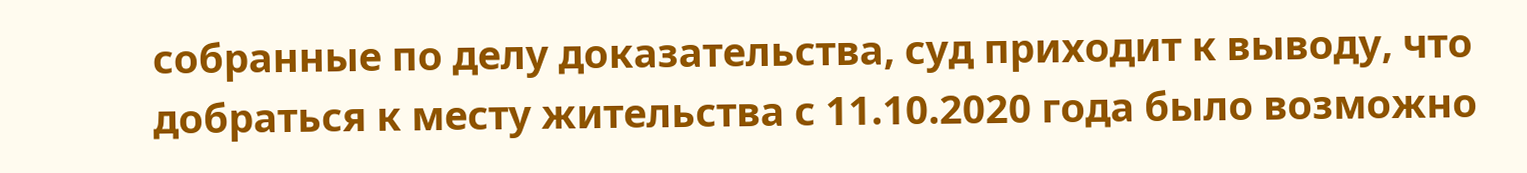собранные по делу доказательства, суд приходит к выводу, что добраться к месту жительства с 11.10.2020 года было возможно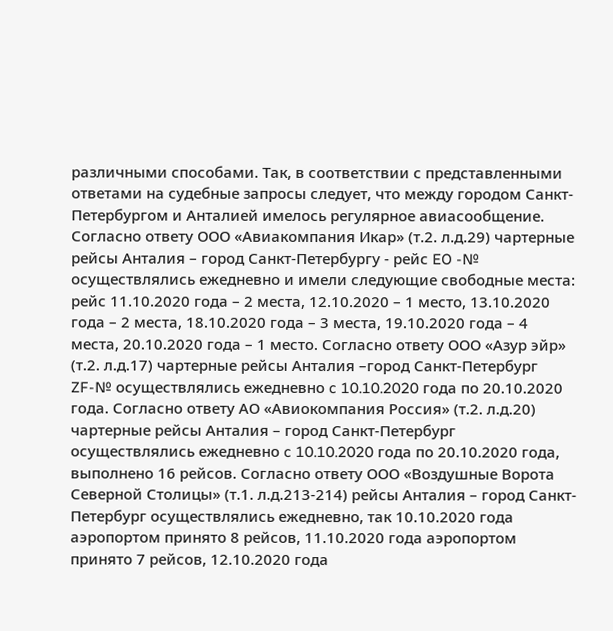различными способами. Так, в соответствии с представленными ответами на судебные запросы следует, что между городом Санкт-Петербургом и Анталией имелось регулярное авиасообщение. Согласно ответу ООО «Авиакомпания Икар» (т.2. л.д.29) чартерные рейсы Анталия – город Санкт-Петербургу - рейс EO -№ осуществлялись ежедневно и имели следующие свободные места: рейс 11.10.2020 года – 2 места, 12.10.2020 – 1 место, 13.10.2020 года – 2 места, 18.10.2020 года – 3 места, 19.10.2020 года – 4 места, 20.10.2020 года – 1 место. Согласно ответу ООО «Азур эйр» (т.2. л.д.17) чартерные рейсы Анталия –город Санкт-Петербург ZF-№ осуществлялись ежедневно c 10.10.2020 года по 20.10.2020 года. Согласно ответу АО «Авиокомпания Россия» (т.2. л.д.20) чартерные рейсы Анталия – город Санкт-Петербург осуществлялись ежедневно c 10.10.2020 года по 20.10.2020 года, выполнено 16 рейсов. Согласно ответу ООО «Воздушные Ворота Северной Столицы» (т.1. л.д.213-214) рейсы Анталия – город Санкт-Петербург осуществлялись ежедневно, так 10.10.2020 года аэропортом принято 8 рейсов, 11.10.2020 года аэропортом принято 7 рейсов, 12.10.2020 года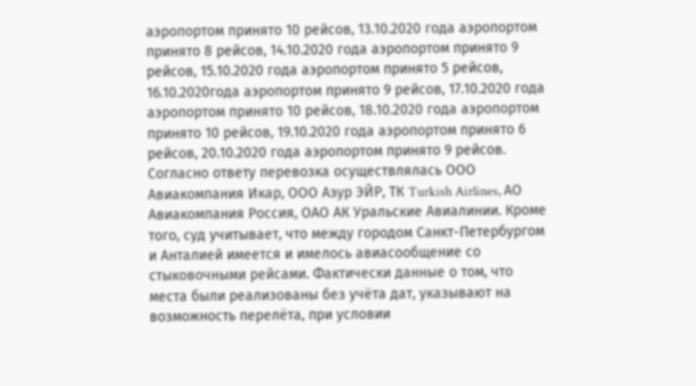аэропортом принято 10 рейсов, 13.10.2020 года аэропортом принято 8 рейсов, 14.10.2020 года аэропортом принято 9 рейсов, 15.10.2020 года аэропортом принято 5 рейсов, 16.10.2020года аэропортом принято 9 рейсов, 17.10.2020 года аэропортом принято 10 рейсов, 18.10.2020 года аэропортом принято 10 рейсов, 19.10.2020 года аэропортом принято 6 рейсов, 20.10.2020 года аэропортом принято 9 рейсов. Согласно ответу перевозка осуществлялась ООО Авиакомпания Икар, ООО Азур ЭЙР, ТК Turkish Airlines, АО Авиакомпания Россия, ОАО АК Уральские Авиалинии. Кроме того, суд учитывает, что между городом Санкт-Петербургом и Анталией имеется и имелось авиасообщение со стыковочными рейсами. Фактически данные о том, что места были реализованы без учёта дат, указывают на возможность перелёта, при условии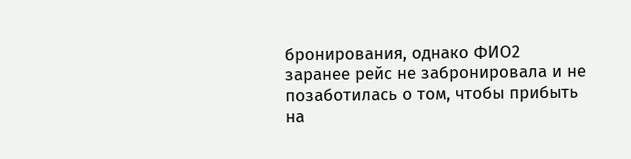бронирования, однако ФИО2 заранее рейс не забронировала и не позаботилась о том, чтобы прибыть на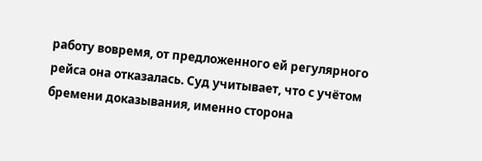работу вовремя, от предложенного ей регулярного рейса она отказалась. Суд учитывает, что с учётом бремени доказывания, именно сторона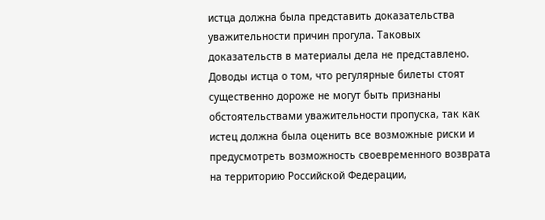истца должна была представить доказательства уважительности причин прогула. Таковых доказательств в материалы дела не представлено. Доводы истца о том, что регулярные билеты стоят существенно дороже не могут быть признаны обстоятельствами уважительности пропуска, так как истец должна была оценить все возможные риски и предусмотреть возможность своевременного возврата на территорию Российской Федерации,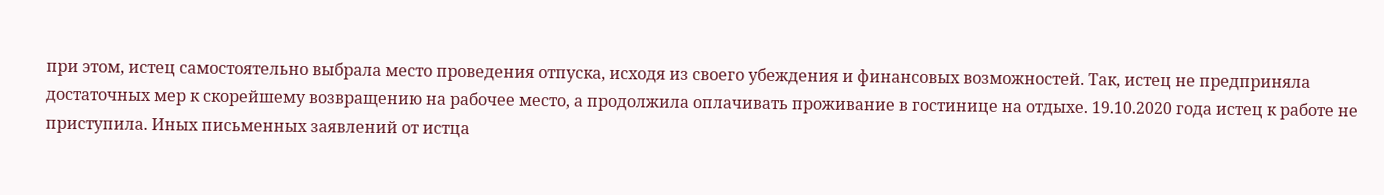при этом, истец самостоятельно выбрала место проведения отпуска, исходя из своего убеждения и финансовых возможностей. Так, истец не предприняла достаточных мер к скорейшему возвращению на рабочее место, а продолжила оплачивать проживание в гостинице на отдыхе. 19.10.2020 года истец к работе не приступила. Иных письменных заявлений от истца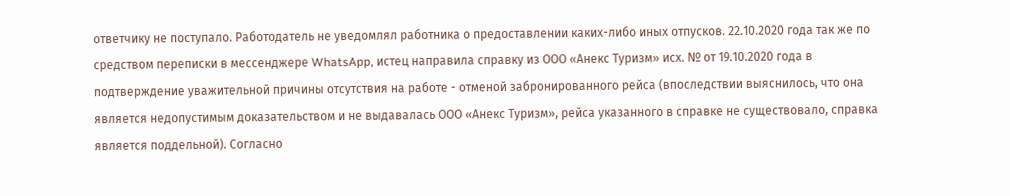ответчику не поступало. Работодатель не уведомлял работника о предоставлении каких-либо иных отпусков. 22.10.2020 года так же по средством переписки в мессенджере WhatsApp, истец направила справку из ООО «Анекс Туризм» исх. № от 19.10.2020 года в подтверждение уважительной причины отсутствия на работе - отменой забронированного рейса (впоследствии выяснилось, что она является недопустимым доказательством и не выдавалась ООО «Анекс Туризм», рейса указанного в справке не существовало, справка является поддельной). Согласно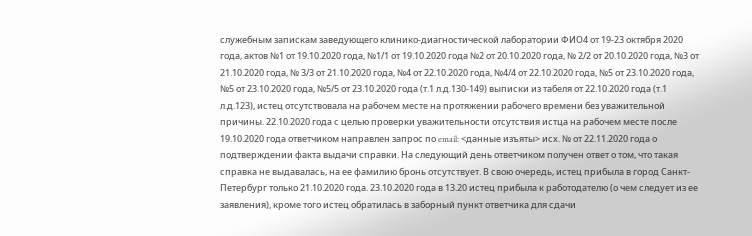служебным запискам заведующего клинико-диагностической лаборатории ФИО4 от 19-23 октября 2020 года, актов №1 от 19.10.2020 года, №1/1 от 19.10.2020 года №2 от 20.10.2020 года, № 2/2 от 20.10.2020 года, №3 от 21.10.2020 года, № 3/3 от 21.10.2020 года, №4 от 22.10.2020 года, №4/4 от 22.10.2020 года, №5 от 23.10.2020 года, №5 от 23.10.2020 года, №5/5 от 23.10.2020 года (т.1 л.д.130-149) выписки из табеля от 22.10.2020 года (т.1 л.д.123), истец отсутствовала на рабочем месте на протяжении рабочего времени без уважительной причины. 22.10.2020 года с целью проверки уважительности отсутствия истца на рабочем месте после 19.10.2020 года ответчиком направлен запрос по email: <данные изъяты> исх. № от 22.11.2020 года о подтверждении факта выдачи справки. На следующий день ответчиком получен ответ о том, что такая справка не выдавалась, на ее фамилию бронь отсутствует. В свою очередь, истец прибыла в город Санкт-Петербург только 21.10.2020 года. 23.10.2020 года в 13.20 истец прибыла к работодателю (о чем следует из ее заявления), кроме того истец обратилась в заборный пункт ответчика для сдачи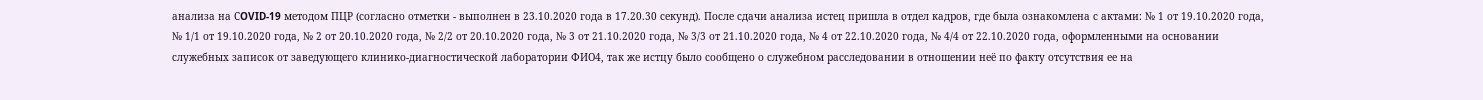анализа на СOVID-19 методом ПЦР (согласно отметки - выполнен в 23.10.2020 года в 17.20.30 секунд). После сдачи анализа истец пришла в отдел кадров, где была ознакомлена с актами: № 1 от 19.10.2020 года, № 1/1 от 19.10.2020 года, № 2 от 20.10.2020 года, № 2/2 от 20.10.2020 года, № 3 от 21.10.2020 года, № 3/3 от 21.10.2020 года, № 4 от 22.10.2020 года, № 4/4 от 22.10.2020 года, оформленными на основании служебных записок от заведующего клинико-диагностической лаборатории ФИО4, так же истцу было сообщено о служебном расследовании в отношении неё по факту отсутствия ее на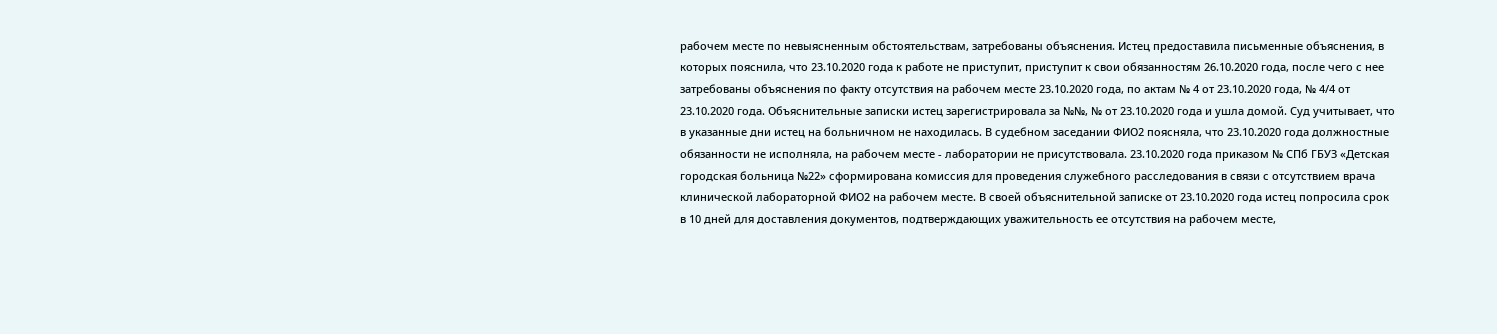рабочем месте по невыясненным обстоятельствам, затребованы объяснения. Истец предоставила письменные объяснения, в которых пояснила, что 23.10.2020 года к работе не приступит, приступит к свои обязанностям 26.10.2020 года, после чего с нее затребованы объяснения по факту отсутствия на рабочем месте 23.10.2020 года, по актам № 4 от 23.10.2020 года, № 4/4 от 23.10.2020 года. Объяснительные записки истец зарегистрировала за №№, № от 23.10.2020 года и ушла домой. Суд учитывает, что в указанные дни истец на больничном не находилась. В судебном заседании ФИО2 поясняла, что 23.10.2020 года должностные обязанности не исполняла, на рабочем месте - лаборатории не присутствовала. 23.10.2020 года приказом № СПб ГБУЗ «Детская городская больница №22» сформирована комиссия для проведения служебного расследования в связи с отсутствием врача клинической лабораторной ФИО2 на рабочем месте. В своей объяснительной записке от 23.10.2020 года истец попросила срок в 10 дней для доставления документов, подтверждающих уважительность ее отсутствия на рабочем месте,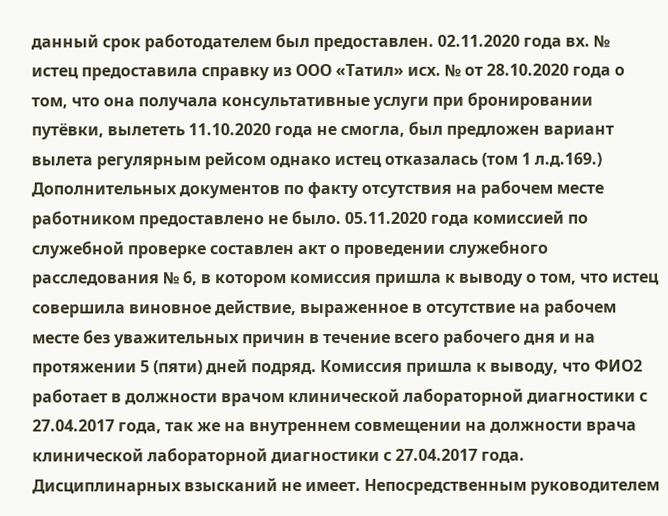данный срок работодателем был предоставлен. 02.11.2020 года вх. № истец предоставила справку из ООО «Татил» исх. № от 28.10.2020 года о том, что она получала консультативные услуги при бронировании путёвки, вылететь 11.10.2020 года не смогла, был предложен вариант вылета регулярным рейсом однако истец отказалась (том 1 л.д.169.) Дополнительных документов по факту отсутствия на рабочем месте работником предоставлено не было. 05.11.2020 года комиссией по служебной проверке составлен акт о проведении служебного расследования № 6, в котором комиссия пришла к выводу о том, что истец совершила виновное действие, выраженное в отсутствие на рабочем месте без уважительных причин в течение всего рабочего дня и на протяжении 5 (пяти) дней подряд. Комиссия пришла к выводу, что ФИО2 работает в должности врачом клинической лабораторной диагностики с 27.04.2017 года, так же на внутреннем совмещении на должности врача клинической лабораторной диагностики с 27.04.2017 года. Дисциплинарных взысканий не имеет. Непосредственным руководителем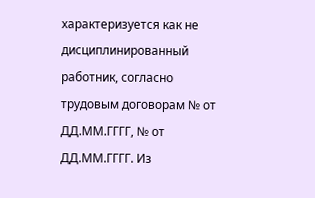характеризуется как не дисциплинированный работник, согласно трудовым договорам № от ДД.ММ.ГГГГ, № от ДД.ММ.ГГГГ. Из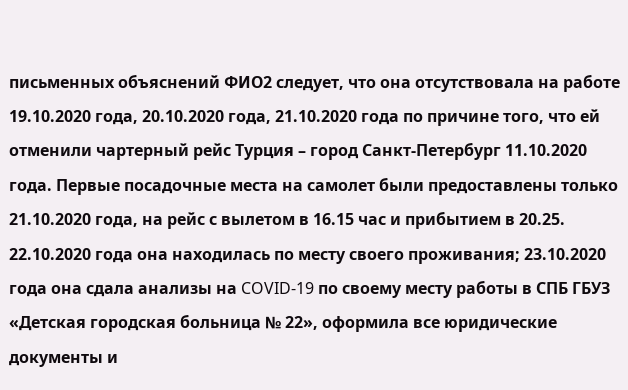письменных объяснений ФИО2 следует, что она отсутствовала на работе 19.10.2020 года, 20.10.2020 года, 21.10.2020 года по причине того, что ей отменили чартерный рейс Турция – город Санкт-Петербург 11.10.2020 года. Первые посадочные места на самолет были предоставлены только 21.10.2020 года, на рейс с вылетом в 16.15 час и прибытием в 20.25. 22.10.2020 года она находилась по месту своего проживания; 23.10.2020 года она сдала анализы на COVID-19 по своему месту работы в СПБ ГБУЗ «Детская городская больница № 22», оформила все юридические документы и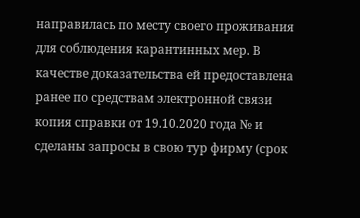направилась по месту своего проживания для соблюдения карантинных мер. В качестве доказательства ей предоставлена ранее по средствам электронной связи копия справки от 19.10.2020 года № и сделаны запросы в свою тур фирму (срок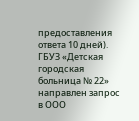предоставления ответа 10 дней). ГБУЗ «Детская городская больница № 22» направлен запрос в ООО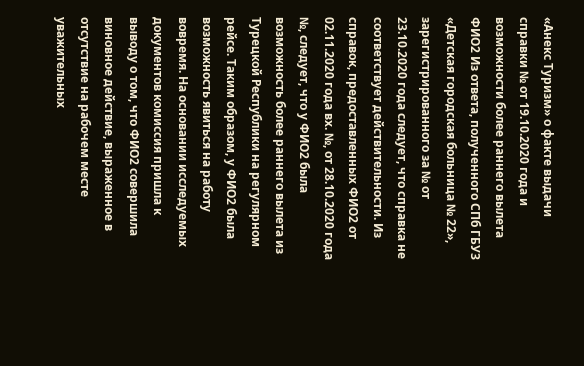«Анекс Туризм» о факте выдачи справки № от 19.10.2020 года и возможности более раннего вылета ФИО2 Из ответа, полученного СПб ГБУЗ «Детская городская больница № 22», зарегистрированного за № от 23.10.2020 года следует, что справка не соответствует действительности. Из справок, предоставленных ФИО2 от 02.11.2020 года вх. №, от 28.10.2020 года №, следует, что у ФИО2 была возможность более раннего вылета из Турецкой Республики на регулярном рейсе. Таким образом, у ФИО2 была возможность явиться на работу вовремя. На основании исследуемых документов комиссия пришла к выводу о том, что ФИО2 совершила виновное действие, выраженное в отсутствие на рабочем месте уважительных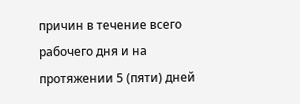причин в течение всего рабочего дня и на протяжении 5 (пяти) дней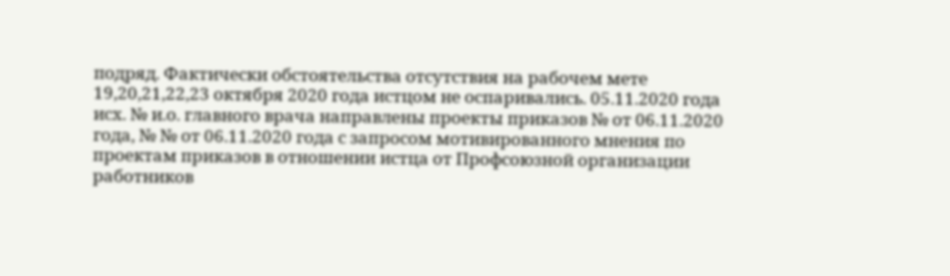подряд. Фактически обстоятельства отсутствия на рабочем мете 19,20,21,22,23 октября 2020 года истцом не оспаривались. 05.11.2020 года исх. № и.о. главного врача направлены проекты приказов № от 06.11.2020 года, № № от 06.11.2020 года с запросом мотивированного мнения по проектам приказов в отношении истца от Профсоюзной организации работников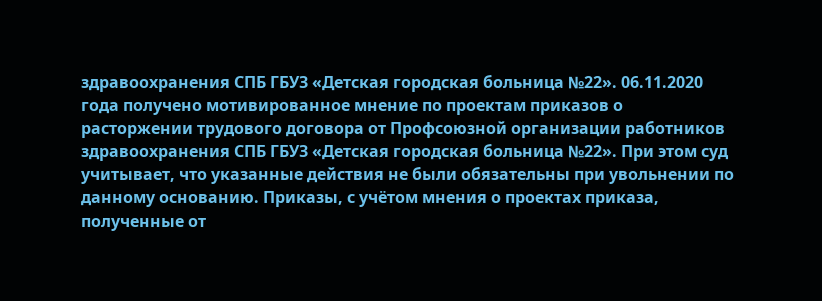здравоохранения СПБ ГБУЗ «Детская городская больница №22». 06.11.2020 года получено мотивированное мнение по проектам приказов о расторжении трудового договора от Профсоюзной организации работников здравоохранения СПБ ГБУЗ «Детская городская больница №22». При этом суд учитывает, что указанные действия не были обязательны при увольнении по данному основанию. Приказы, с учётом мнения о проектах приказа, полученные от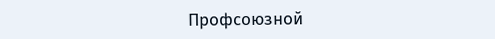Профсоюзной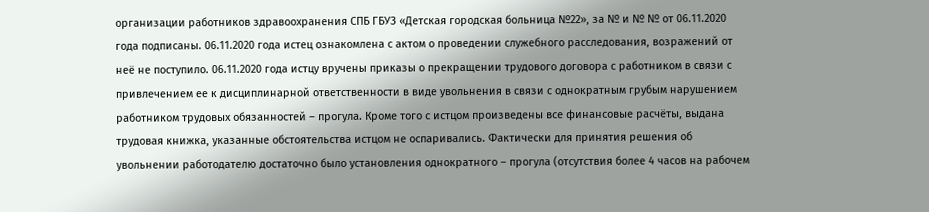организации работников здравоохранения СПБ ГБУЗ «Детская городская больница №22», за № и № № от 06.11.2020 года подписаны. 06.11.2020 года истец ознакомлена с актом о проведении служебного расследования, возражений от неё не поступило. 06.11.2020 года истцу вручены приказы о прекращении трудового договора с работником в связи с привлечением ее к дисциплинарной ответственности в виде увольнения в связи с однократным грубым нарушением работником трудовых обязанностей – прогула. Кроме того с истцом произведены все финансовые расчёты, выдана трудовая книжка, указанные обстоятельства истцом не оспаривались. Фактически для принятия решения об увольнении работодателю достаточно было установления однократного – прогула (отсутствия более 4 часов на рабочем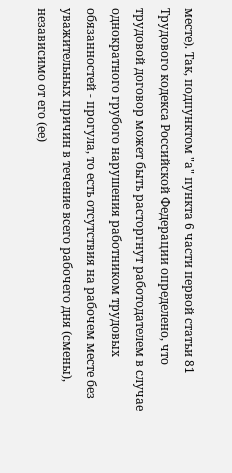месте). Так, подпунктом "а" пункта 6 части первой статьи 81 Трудового кодекса Российской Федерации определено, что трудовой договор может быть расторгнут работодателем в случае однократного грубого нарушения работником трудовых обязанностей - прогула, то есть отсутствия на рабочем месте без уважительных причин в течение всего рабочего дня (смены), независимо от его (ее)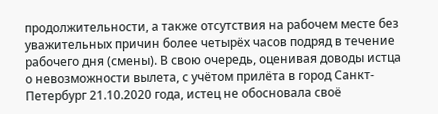продолжительности, а также отсутствия на рабочем месте без уважительных причин более четырёх часов подряд в течение рабочего дня (смены). В свою очередь, оценивая доводы истца о невозможности вылета, с учётом прилёта в город Санкт-Петербург 21.10.2020 года, истец не обосновала своё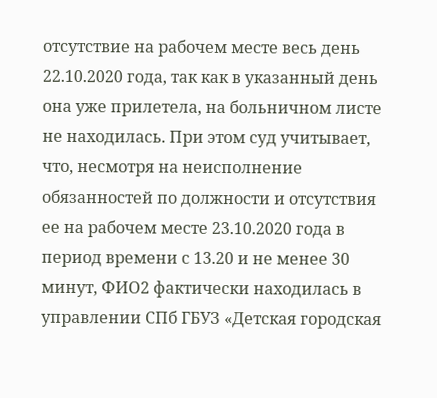отсутствие на рабочем месте весь день 22.10.2020 года, так как в указанный день она уже прилетела, на больничном листе не находилась. При этом суд учитывает, что, несмотря на неисполнение обязанностей по должности и отсутствия ее на рабочем месте 23.10.2020 года в период времени с 13.20 и не менее 30 минут, ФИО2 фактически находилась в управлении СПб ГБУЗ «Детская городская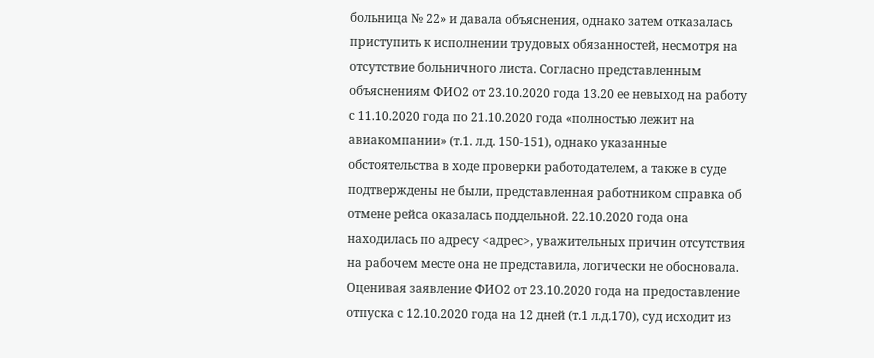больница № 22» и давала объяснения, однако затем отказалась приступить к исполнении трудовых обязанностей, несмотря на отсутствие больничного листа. Согласно представленным объяснениям ФИО2 от 23.10.2020 года 13.20 ее невыход на работу с 11.10.2020 года по 21.10.2020 года «полностью лежит на авиакомпании» (т.1. л.д. 150-151), однако указанные обстоятельства в ходе проверки работодателем, а также в суде подтверждены не были, представленная работником справка об отмене рейса оказалась поддельной. 22.10.2020 года она находилась по адресу <адрес>, уважительных причин отсутствия на рабочем месте она не представила, логически не обосновала. Оценивая заявление ФИО2 от 23.10.2020 года на предоставление отпуска с 12.10.2020 года на 12 дней (т.1 л.д.170), суд исходит из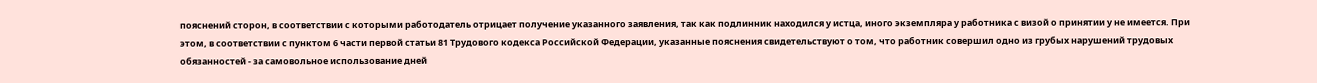пояснений сторон, в соответствии с которыми работодатель отрицает получение указанного заявления, так как подлинник находился у истца, иного экземпляра у работника с визой о принятии у не имеется. При этом, в соответствии с пунктом 6 части первой статьи 81 Трудового кодекса Российской Федерации, указанные пояснения свидетельствуют о том, что работник совершил одно из грубых нарушений трудовых обязанностей - за самовольное использование дней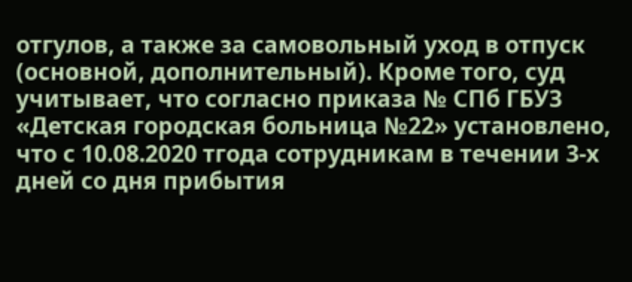отгулов, а также за самовольный уход в отпуск (основной, дополнительный). Кроме того, суд учитывает, что согласно приказа № СПб ГБУЗ «Детская городская больница №22» установлено, что с 10.08.2020 тгода сотрудникам в течении 3-х дней со дня прибытия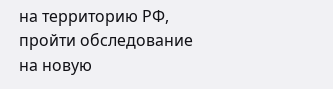на территорию РФ, пройти обследование на новую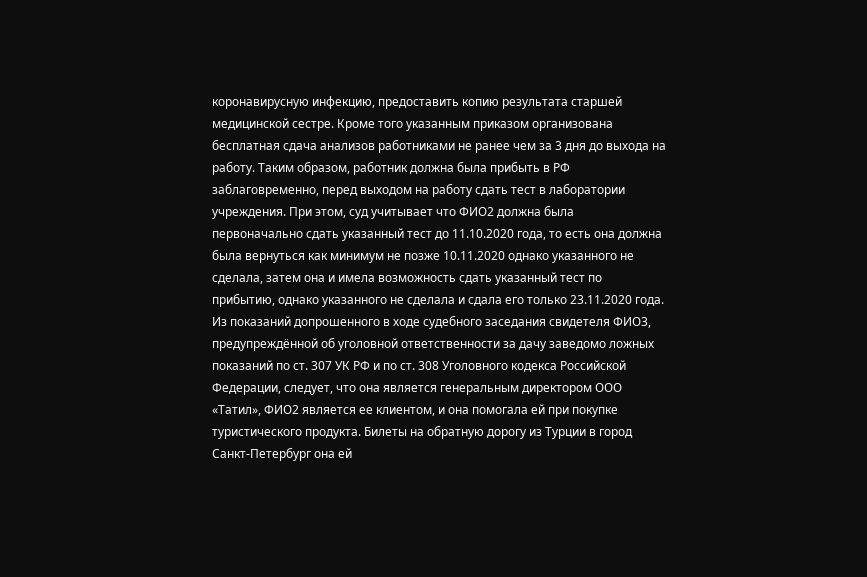коронавирусную инфекцию, предоставить копию результата старшей медицинской сестре. Кроме того указанным приказом организована бесплатная сдача анализов работниками не ранее чем за 3 дня до выхода на работу. Таким образом, работник должна была прибыть в РФ заблаговременно, перед выходом на работу сдать тест в лаборатории учреждения. При этом, суд учитывает что ФИО2 должна была первоначально сдать указанный тест до 11.10.2020 года, то есть она должна была вернуться как минимум не позже 10.11.2020 однако указанного не сделала, затем она и имела возможность сдать указанный тест по прибытию, однако указанного не сделала и сдала его только 23.11.2020 года. Из показаний допрошенного в ходе судебного заседания свидетеля ФИО3, предупреждённой об уголовной ответственности за дачу заведомо ложных показаний по ст. 307 УК РФ и по ст. 308 Уголовного кодекса Российской Федерации, следует, что она является генеральным директором ООО «Татил», ФИО2 является ее клиентом, и она помогала ей при покупке туристического продукта. Билеты на обратную дорогу из Турции в город Санкт-Петербург она ей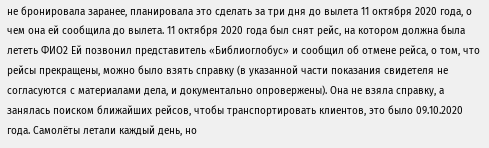не бронировала заранее, планировала это сделать за три дня до вылета 11 октября 2020 года, о чем она ей сообщила до вылета. 11 октября 2020 года был снят рейс, на котором должна была лететь ФИО2 Ей позвонил представитель «Библиоглобус» и сообщил об отмене рейса, о том, что рейсы прекращены, можно было взять справку (в указанной части показания свидетеля не согласуются с материалами дела, и документально опровержены). Она не взяла справку, а занялась поиском ближайших рейсов, чтобы транспортировать клиентов, это было 09.10.2020 года. Самолёты летали каждый день, но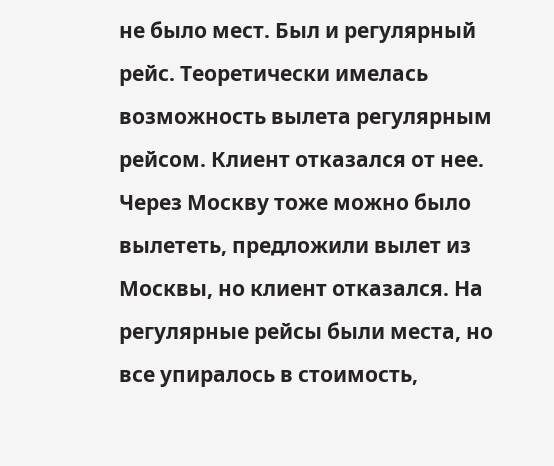не было мест. Был и регулярный рейс. Теоретически имелась возможность вылета регулярным рейсом. Клиент отказался от нее. Через Москву тоже можно было вылететь, предложили вылет из Москвы, но клиент отказался. На регулярные рейсы были места, но все упиралось в стоимость,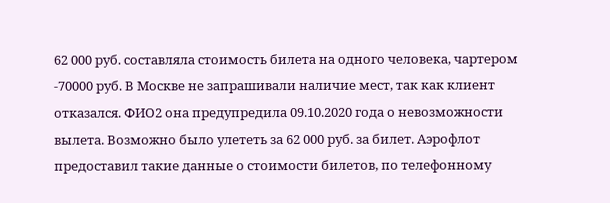62 000 руб. составляла стоимость билета на одного человека, чартером -70000 руб. В Москве не запрашивали наличие мест, так как клиент отказался. ФИО2 она предупредила 09.10.2020 года о невозможности вылета. Возможно было улететь за 62 000 руб. за билет. Аэрофлот предоставил такие данные о стоимости билетов, по телефонному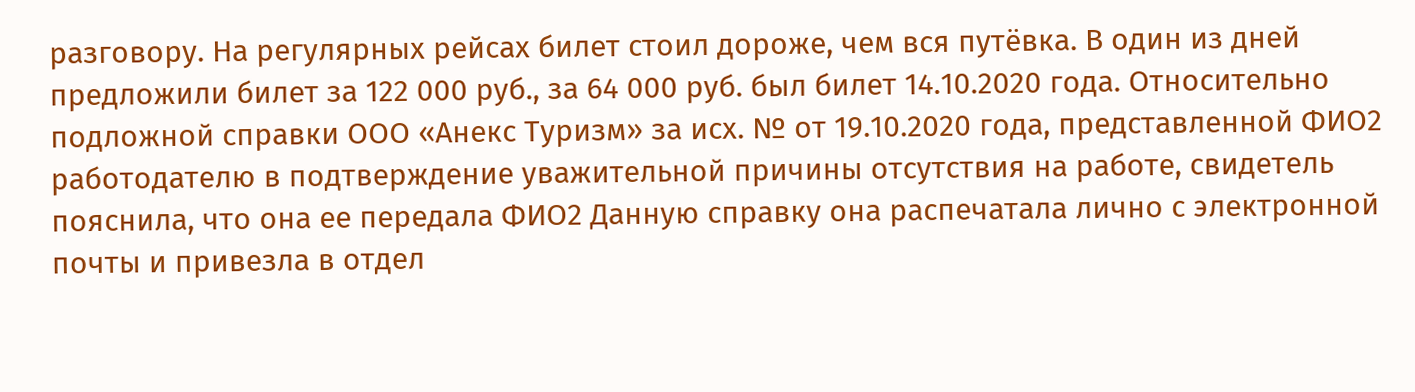разговору. На регулярных рейсах билет стоил дороже, чем вся путёвка. В один из дней предложили билет за 122 000 руб., за 64 000 руб. был билет 14.10.2020 года. Относительно подложной справки ООО «Анекс Туризм» за исх. № от 19.10.2020 года, представленной ФИО2 работодателю в подтверждение уважительной причины отсутствия на работе, свидетель пояснила, что она ее передала ФИО2 Данную справку она распечатала лично с электронной почты и привезла в отдел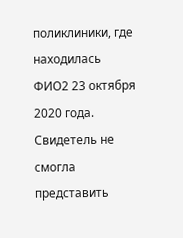поликлиники, где находилась ФИО2 23 октября 2020 года. Свидетель не смогла представить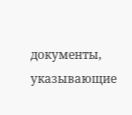документы, указывающие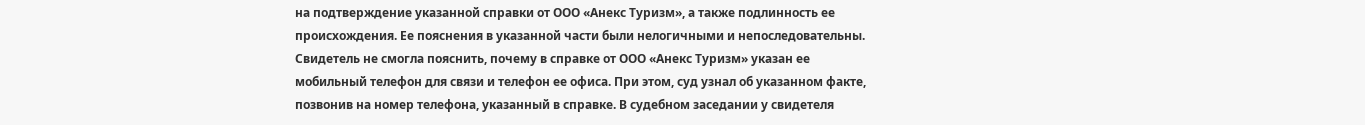на подтверждение указанной справки от ООО «Анекс Туризм», а также подлинность ее происхождения. Ее пояснения в указанной части были нелогичными и непоследовательны. Свидетель не смогла пояснить, почему в справке от ООО «Анекс Туризм» указан ее мобильный телефон для связи и телефон ее офиса. При этом, суд узнал об указанном факте, позвонив на номер телефона, указанный в справке. В судебном заседании у свидетеля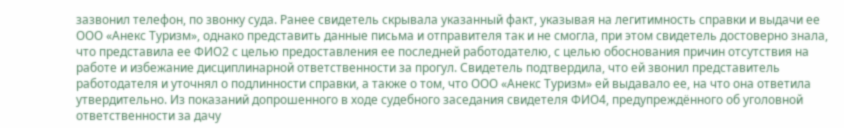зазвонил телефон, по звонку суда. Ранее свидетель скрывала указанный факт, указывая на легитимность справки и выдачи ее ООО «Анекс Туризм», однако представить данные письма и отправителя так и не смогла, при этом свидетель достоверно знала, что представила ее ФИО2 с целью предоставления ее последней работодателю, с целью обоснования причин отсутствия на работе и избежание дисциплинарной ответственности за прогул. Свидетель подтвердила, что ей звонил представитель работодателя и уточнял о подлинности справки, а также о том, что ООО «Анекс Туризм» ей выдавало ее, на что она ответила утвердительно. Из показаний допрошенного в ходе судебного заседания свидетеля ФИО4, предупреждённого об уголовной ответственности за дачу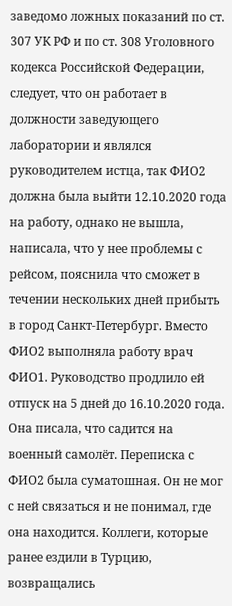заведомо ложных показаний по ст. 307 УК РФ и по ст. 308 Уголовного кодекса Российской Федерации, следует, что он работает в должности заведующего лаборатории и являлся руководителем истца, так ФИО2 должна была выйти 12.10.2020 года на работу, однако не вышла, написала, что у нее проблемы с рейсом, пояснила что сможет в течении нескольких дней прибыть в город Санкт-Петербург. Вместо ФИО2 выполняла работу врач ФИО1. Руководство продлило ей отпуск на 5 дней до 16.10.2020 года. Она писала, что садится на военный самолёт. Переписка с ФИО2 была суматошная. Он не мог с ней связаться и не понимал, где она находится. Коллеги, которые ранее ездили в Турцию, возвращались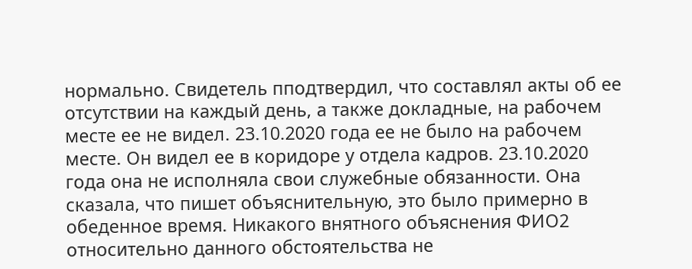нормально. Свидетель пподтвердил, что составлял акты об ее отсутствии на каждый день, а также докладные, на рабочем месте ее не видел. 23.10.2020 года ее не было на рабочем месте. Он видел ее в коридоре у отдела кадров. 23.10.2020 года она не исполняла свои служебные обязанности. Она сказала, что пишет объяснительную, это было примерно в обеденное время. Никакого внятного объяснения ФИО2 относительно данного обстоятельства не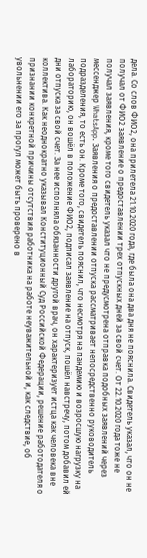дела. Со слов ФИО2, она прилетела 21.10.2020 года, где была она два дня не пояснила. Свидетель указал, что он не получал от ФИО2 заявление о предоставлении трех отпускных дней за свой счет. От 22.10.2020 года тоже не получал заявления, кроме того свидетель указал что не предусмотрена отправка подобных заявлений через мессенджер WhatsApp. Заявления о предоставлении отпуска рассматривает непосредственно руководитель подразделения, то есть он. Кроме того, свидетель пояснил, что несмотря на пандемию и возросшую нагрузку на лабораторию, он вошёл в положение ФИО2, подписал заявление на отпуск, пошёл навстречу, потом добавил ей дни отпуска за свой счет. За нее исполняла обязанности другой врач, он характеризует истца как человека вне коллектива. Как неоднократно указывал Конституционный Суд Российской Федерации, решение работодателя о признании конкретной причины отсутствия работника на работе неуважительной и, как следствие, об увольнении его за прогул может быть проверено в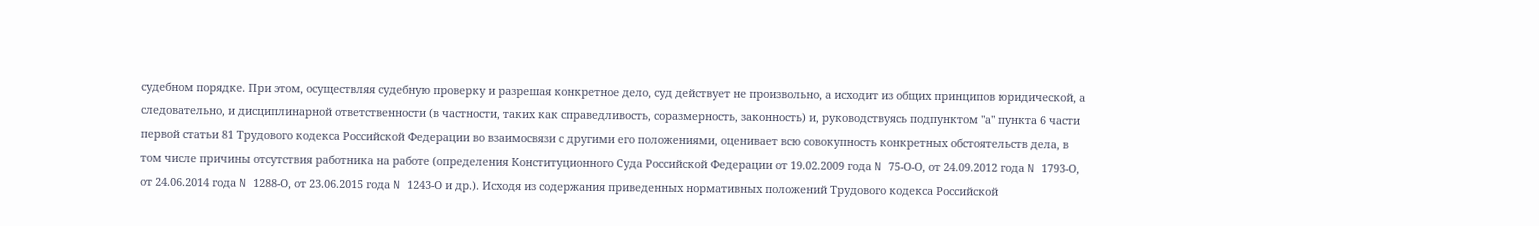судебном порядке. При этом, осуществляя судебную проверку и разрешая конкретное дело, суд действует не произвольно, а исходит из общих принципов юридической, а следовательно, и дисциплинарной ответственности (в частности, таких как справедливость, соразмерность, законность) и, руководствуясь подпунктом "а" пункта 6 части первой статьи 81 Трудового кодекса Российской Федерации во взаимосвязи с другими его положениями, оценивает всю совокупность конкретных обстоятельств дела, в том числе причины отсутствия работника на работе (определения Конституционного Суда Российской Федерации от 19.02.2009 года N 75-О-О, от 24.09.2012 года N 1793-О, от 24.06.2014 года N 1288-О, от 23.06.2015 года N 1243-О и др.). Исходя из содержания приведенных нормативных положений Трудового кодекса Российской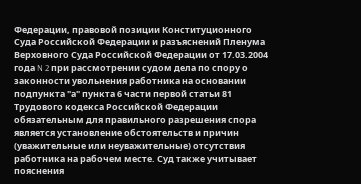Федерации, правовой позиции Конституционного Суда Российской Федерации и разъяснений Пленума Верховного Суда Российской Федерации от 17.03.2004 года N 2 при рассмотрении судом дела по спору о законности увольнения работника на основании подпункта "а" пункта 6 части первой статьи 81 Трудового кодекса Российской Федерации обязательным для правильного разрешения спора является установление обстоятельств и причин (уважительные или неуважительные) отсутствия работника на рабочем месте. Суд также учитывает пояснения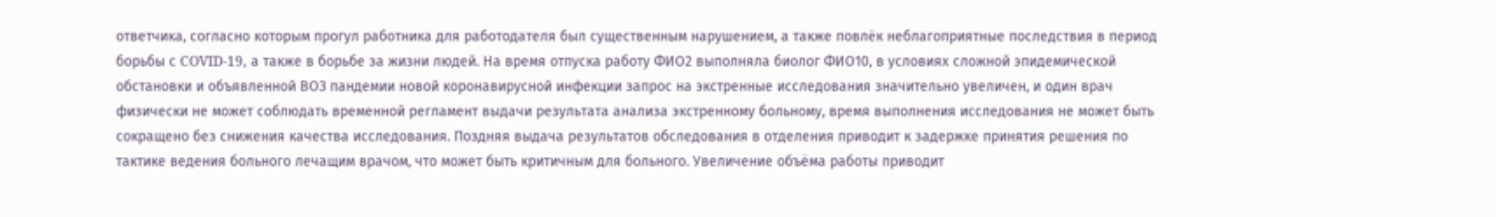ответчика, согласно которым прогул работника для работодателя был существенным нарушением, а также повлёк неблагоприятные последствия в период борьбы с COVID-19, а также в борьбе за жизни людей. На время отпуска работу ФИО2 выполняла биолог ФИО10, в условиях сложной эпидемической обстановки и объявленной ВОЗ пандемии новой коронавирусной инфекции запрос на экстренные исследования значительно увеличен, и один врач физически не может соблюдать временной регламент выдачи результата анализа экстренному больному, время выполнения исследования не может быть сокращено без снижения качества исследования. Поздняя выдача результатов обследования в отделения приводит к задержке принятия решения по тактике ведения больного лечащим врачом, что может быть критичным для больного. Увеличение объёма работы приводит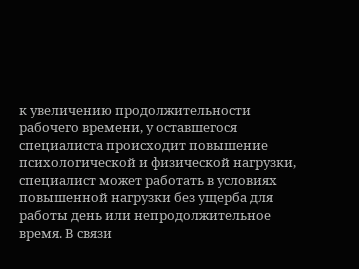к увеличению продолжительности рабочего времени, у оставшегося специалиста происходит повышение психологической и физической нагрузки, специалист может работать в условиях повышенной нагрузки без ущерба для работы день или непродолжительное время. В связи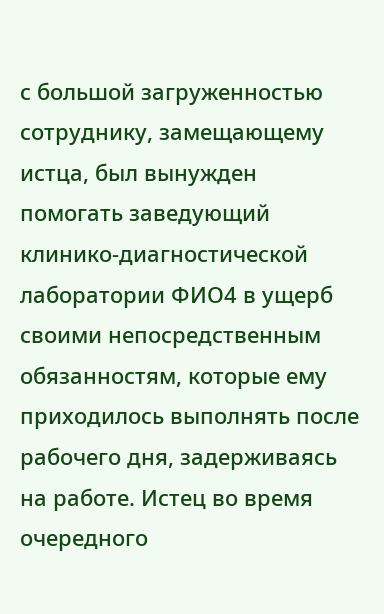с большой загруженностью сотруднику, замещающему истца, был вынужден помогать заведующий клинико-диагностической лаборатории ФИО4 в ущерб своими непосредственным обязанностям, которые ему приходилось выполнять после рабочего дня, задерживаясь на работе. Истец во время очередного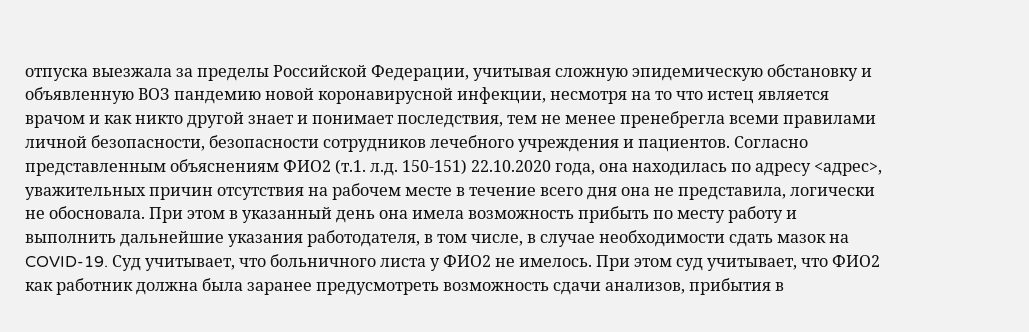отпуска выезжала за пределы Российской Федерации, учитывая сложную эпидемическую обстановку и объявленную ВОЗ пандемию новой коронавирусной инфекции, несмотря на то что истец является врачом и как никто другой знает и понимает последствия, тем не менее пренебрегла всеми правилами личной безопасности, безопасности сотрудников лечебного учреждения и пациентов. Согласно представленным объяснениям ФИО2 (т.1. л.д. 150-151) 22.10.2020 года, она находилась по адресу <адрес>, уважительных причин отсутствия на рабочем месте в течение всего дня она не представила, логически не обосновала. При этом в указанный день она имела возможность прибыть по месту работу и выполнить дальнейшие указания работодателя, в том числе, в случае необходимости сдать мазок на COVID-19. Суд учитывает, что больничного листа у ФИО2 не имелось. При этом суд учитывает, что ФИО2 как работник должна была заранее предусмотреть возможность сдачи анализов, прибытия в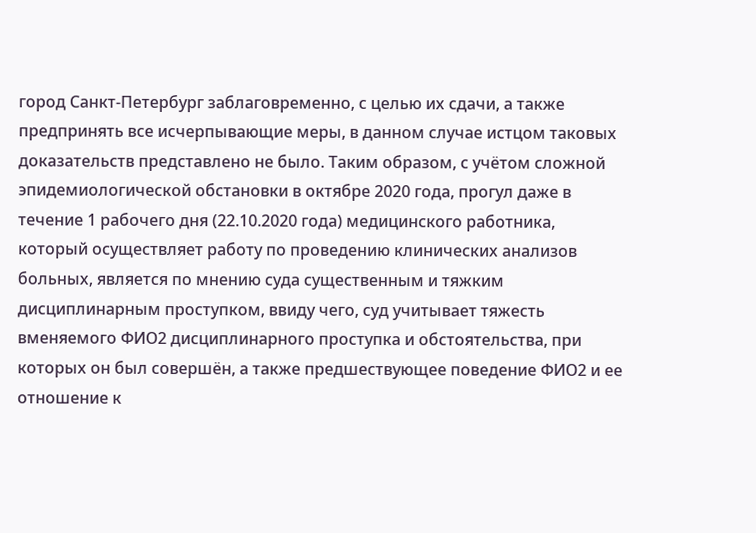город Санкт-Петербург заблаговременно, с целью их сдачи, а также предпринять все исчерпывающие меры, в данном случае истцом таковых доказательств представлено не было. Таким образом, с учётом сложной эпидемиологической обстановки в октябре 2020 года, прогул даже в течение 1 рабочего дня (22.10.2020 года) медицинского работника, который осуществляет работу по проведению клинических анализов больных, является по мнению суда существенным и тяжким дисциплинарным проступком, ввиду чего, суд учитывает тяжесть вменяемого ФИО2 дисциплинарного проступка и обстоятельства, при которых он был совершён, а также предшествующее поведение ФИО2 и ее отношение к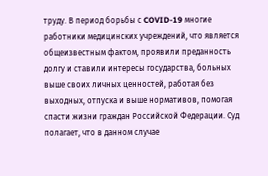труду. В период борьбы с COVID-19 многие работники медицинских учреждений, что является общеизвестным фактом, проявили преданность долгу и ставили интересы государства, больных выше своих личных ценностей, работая без выходных, отпуска и выше нормативов, помогая спасти жизни граждан Российской Федерации. Суд полагает, что в данном случае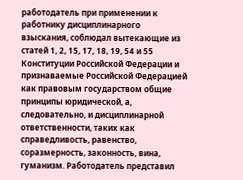работодатель при применении к работнику дисциплинарного взыскания, соблюдал вытекающие из статей 1, 2, 15, 17, 18, 19, 54 и 55 Конституции Российской Федерации и признаваемые Российской Федерацией как правовым государством общие принципы юридической, а, следовательно, и дисциплинарной ответственности, таких как справедливость, равенство, соразмерность, законность, вина, гуманизм. Работодатель представил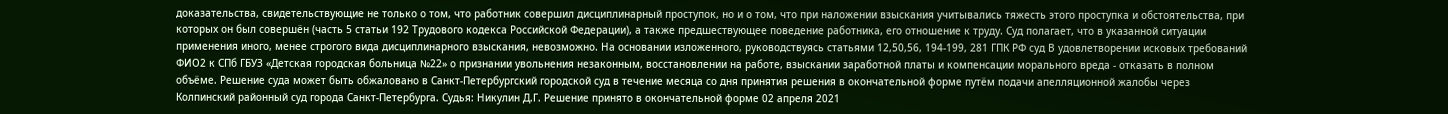доказательства, свидетельствующие не только о том, что работник совершил дисциплинарный проступок, но и о том, что при наложении взыскания учитывались тяжесть этого проступка и обстоятельства, при которых он был совершён (часть 5 статьи 192 Трудового кодекса Российской Федерации), а также предшествующее поведение работника, его отношение к труду. Суд полагает, что в указанной ситуации применения иного, менее строгого вида дисциплинарного взыскания, невозможно. На основании изложенного, руководствуясь статьями 12,50,56, 194-199, 281 ГПК РФ суд В удовлетворении исковых требований ФИО2 к СПб ГБУЗ «Детская городская больница №22» о признании увольнения незаконным, восстановлении на работе, взыскании заработной платы и компенсации морального вреда - отказать в полном объёме. Решение суда может быть обжаловано в Санкт-Петербургский городской суд в течение месяца со дня принятия решения в окончательной форме путём подачи апелляционной жалобы через Колпинский районный суд города Санкт-Петербурга. Судья: Никулин Д.Г. Решение принято в окончательной форме 02 апреля 2021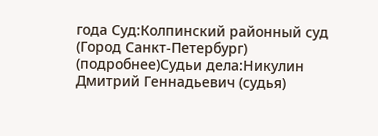года Суд:Колпинский районный суд (Город Санкт-Петербург) (подробнее)Судьи дела:Никулин Дмитрий Геннадьевич (судья)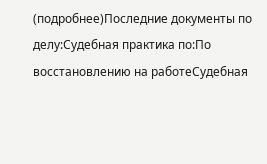(подробнее)Последние документы по делу:Судебная практика по:По восстановлению на работеСудебная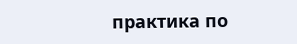практика по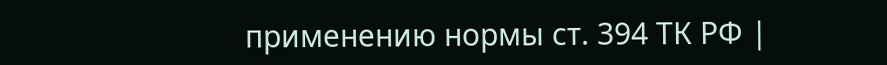применению нормы ст. 394 ТК РФ |